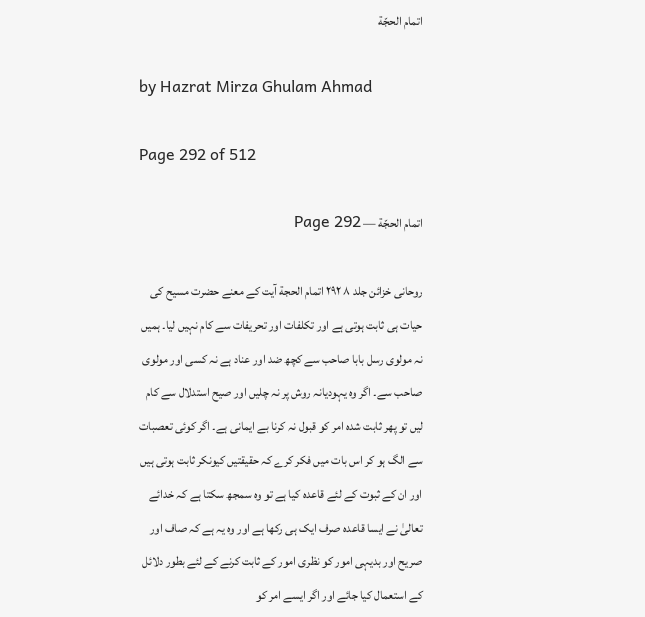اتمام الحجّة

by Hazrat Mirza Ghulam Ahmad

Page 292 of 512

اتمام الحجّة — Page 292

روحانی خزائن جلد ۸ ۲۹۲ اتمام الحجة آیت کے معنے حضرت مسیح کی حیات ہی ثابت ہوتی ہے اور تکلفات اور تحریفات سے کام نہیں لیا۔ ہمیں نہ مولوی رسل بابا صاحب سے کچھ ضد اور عناد ہے نہ کسی اور مولوی صاحب سے۔ اگر وہ یہودیانہ روش پر نہ چلیں اور صیح استدلال سے کام لیں تو پھر ثابت شدہ امر کو قبول نہ کرنا بے ایمانی ہے۔ اگر کوئی تعصبات سے الگ ہو کر اس بات میں فکر کرے کہ حقیقتیں کیونکر ثابت ہوتی ہیں اور ان کے ثبوت کے لئے قاعدہ کیا ہے تو وہ سمجھ سکتا ہے کہ خدائے تعالیٰ نے ایسا قاعدہ صرف ایک ہی رکھا ہے اور وہ یہ ہے کہ صاف اور صریح اور بدیہی امور کو نظری امور کے ثابت کرنے کے لئے بطور دلائل کے استعمال کیا جائے اور اگر ایسے امر کو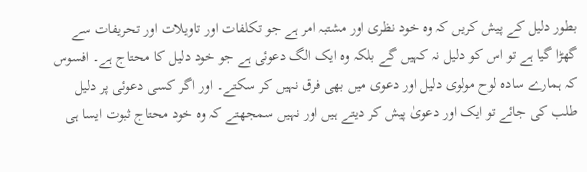بطور دلیل کے پیش کریں کہ وہ خود نظری اور مشتبہ امر ہے جو تکلفات اور تاویلات اور تحریفات سے گھڑا گیا ہے تو اس کو دلیل نہ کہیں گے بلکہ وہ ایک الگ دعوئی ہے جو خود دلیل کا محتاج ہے۔ افسوس کہ ہمارے سادہ لوح مولوی دلیل اور دعوی میں بھی فرق نہیں کر سکتے۔ اور اگر کسی دعوئی پر دلیل طلب کی جائے تو ایک اور دعویٰ پیش کر دیتے ہیں اور نہیں سمجھتے کہ وہ خود محتاج ثبوت ایسا ہی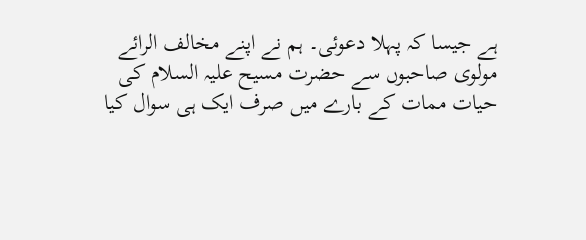ہے جیسا کہ پہلا دعوئی۔ ہم نے اپنے مخالف الرائے مولوی صاحبوں سے حضرت مسیح علیہ السلام کی حیات ممات کے بارے میں صرف ایک ہی سوال کیا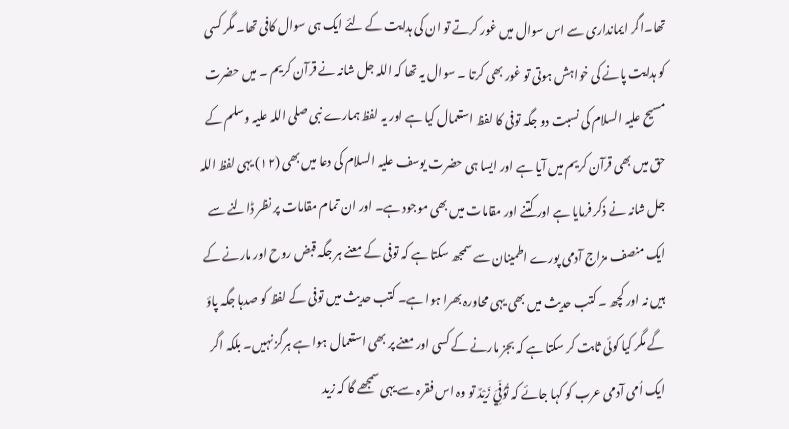تھا۔اگر ایمانداری سے اس سوال میں غور کرتے تو ان کی ہدایت کے لئے ایک ہی سوال کافی تھا۔ مگر کسی کو ہدایت پانے کی خواہش ہوتی تو غور بھی کرتا ۔ سوال یہ تھا کہ اللہ جل شانہ نے قرآن کریم ۔ میں حضرت مسیح علیہ السلام کی نسبت دو جگہ توفی کا لفظ استعمال کیا ہے اور یہ لفظ ہمارے نبی صلی اللہ علیہ وسلم کے حق میں بھی قرآن کریم میں آیا ہے اور ایسا ہی حضرت یوسف علیہ السلام کی دعا میں بھی (۱۲) یہی لفظ اللہ جل شانہ نے ذکر فرمایا ہے اور کتنے اور مقامات میں بھی موجود ہے۔ اور ان تمام مقامات پر نظر ڈالنے سے ایک منصف مزاج آدمی پورے اطمینان سے سمجھ سکتا ہے کہ توفی کے معنے ہر جگہ قبض روح اور مارنے کے ہیں نہ اور کچھ ۔ کتب حدیث میں بھی یہی محاورہ بھرا ہوا ہے۔ کتب حدیث میں توفی کے لفظ کو صدہا جگہ پاؤ گے مگر کیا کوئی ثابت کر سکتا ہے کہ بجز مارنے کے کسی اور معنے پر بھی استعمال ہوا ہے ہرگز نہیں۔ بلکہ اگر ایک اُمی آدمی عرب کو کہا جائے کہ تُوُفِّيَ زَيْدٌ تو وہ اس فقرہ سے یہی سمجھے گا کہ زید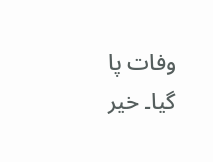وفات پا گیا۔ خیر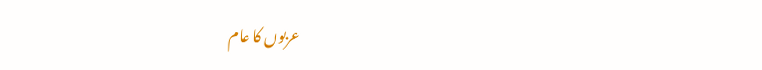عربوں کا عام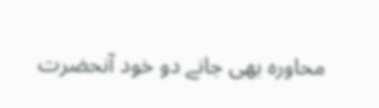محاورہ بھی جانے دو خود آنحضرت